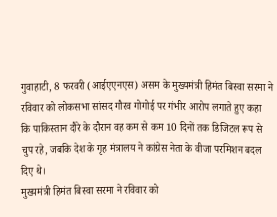गुवाहाटी, 8 फरवरी (आईएएनएस) असम के मुख्यमंत्री हिमंत बिस्वा सरमा ने रविवार को लोकसभा सांसद गौरव गोगोई पर गंभीर आरोप लगाते हुए कहा कि पाकिस्तान दौरे के दौरान वह कम से कम 10 दिनों तक डिजिटल रूप से चुप रहे, जबकि देश के गृह मंत्रालय ने कांग्रेस नेता के वीजा परमिशन बदल दिए थे।
मुख्यमंत्री हिमंत बिस्वा सरमा ने रविवार को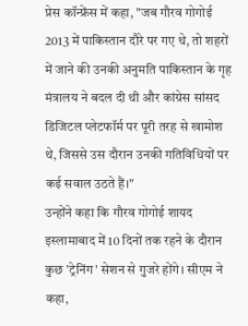प्रेस कॉन्फ्रेंस में कहा, "जब गौरव गोगोई 2013 में पाकिस्तान दौरे पर गए थे, तो शहरों में जाने की उनकी अनुमति पाकिस्तान के गृह मंत्रालय ने बदल दी थी और कांग्रेस सांसद डिजिटल प्लेटफॉर्म पर पूरी तरह से खामोश थे, जिससे उस दौरान उनकी गतिविधियों पर कई सवाल उठते हैं।"
उन्होंने कहा कि गौरव गोगोई शायद इस्लामाबाद में 10 दिनों तक रहने के दौरान कुछ 'ट्रेनिंग' सेशन से गुजरे होंगे। सीएम ने कहा,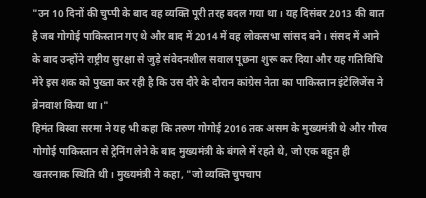"उन 10 दिनों की चुप्पी के बाद वह व्यक्ति पूरी तरह बदल गया था। यह दिसंबर 2013 की बात है जब गोगोई पाकिस्तान गए थे और बाद में 2014 में वह लोकसभा सांसद बने। संसद में आने के बाद उन्होंने राष्ट्रीय सुरक्षा से जुड़े संवेदनशील सवाल पूछना शुरू कर दिया और यह गतिविधि मेरे इस शक को पुख्ता कर रही है कि उस दौरे के दौरान कांग्रेस नेता का पाकिस्तान इंटेलिजेंस ने ब्रेनवाश किया था।"
हिमंत बिस्वा सरमा ने यह भी कहा कि तरुण गोगोई 2016 तक असम के मुख्यमंत्री थे और गौरव गोगोई पाकिस्तान से ट्रेनिंग लेने के बाद मुख्यमंत्री के बंगले में रहते थे, जो एक बहुत ही खतरनाक स्थिति थी। मुख्यमंत्री ने कहा, "जो व्यक्ति चुपचाप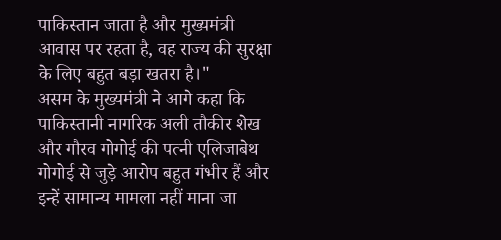पाकिस्तान जाता है और मुख्यमंत्री आवास पर रहता है, वह राज्य की सुरक्षा के लिए बहुत बड़ा खतरा है।"
असम के मुख्यमंत्री ने आगे कहा कि पाकिस्तानी नागरिक अली तौकीर शेख और गौरव गोगोई की पत्नी एलिजाबेथ गोगोई से जुड़े आरोप बहुत गंभीर हैं और इन्हें सामान्य मामला नहीं माना जा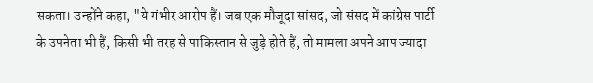सकता। उन्होंने कहा, "ये गंभीर आरोप हैं। जब एक मौजूदा सांसद, जो संसद में कांग्रेस पार्टी के उपनेता भी हैं, किसी भी तरह से पाकिस्तान से जुड़े होते हैं, तो मामला अपने आप ज्यादा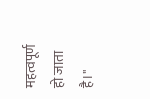महत्वपूर्ण हो जाता है।"